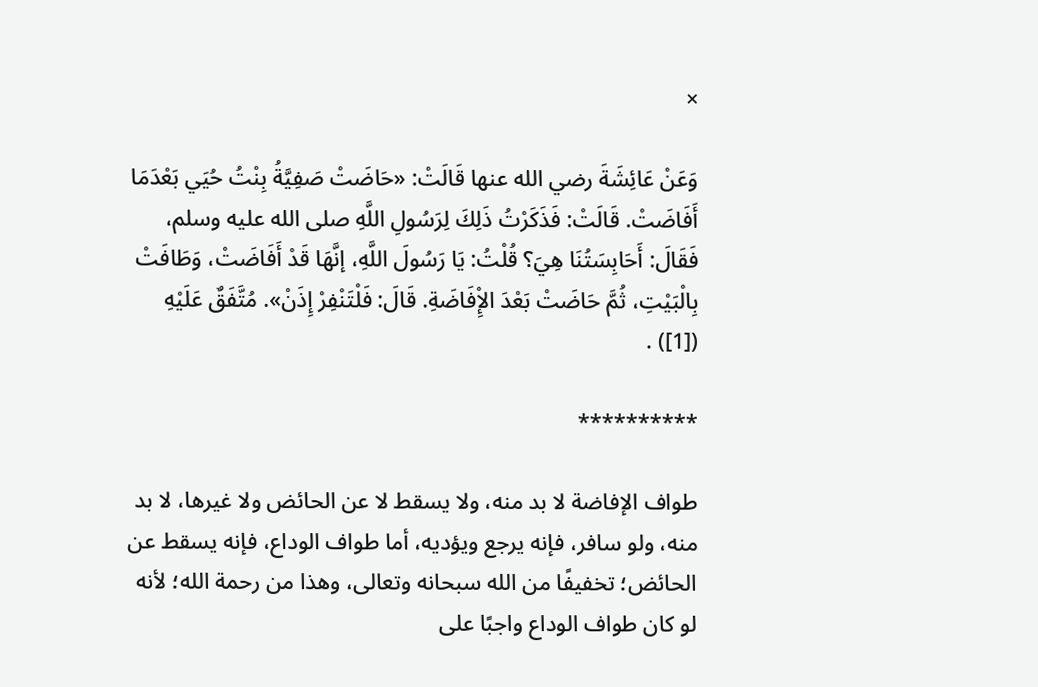×

وَعَنْ عَائِشَةَ رضي الله عنها قَالَتْ: «حَاضَتْ صَفِيَّةُ بِنْتُ حُيَي بَعْدَمَا أَفَاضَتْ. قَالَتْ: فَذَكَرْتُ ذَلِكَ لِرَسُولِ اللَّهِ صلى الله عليه وسلم، فَقَالَ: أَحَابِسَتُنَا هِيَ؟ قُلْتُ: يَا رَسُولَ اللَّهِ، إنَّهَا قَدْ أَفَاضَتْ، وَطَافَتْ بِالْبَيْتِ، ثُمَّ حَاضَتْ بَعْدَ الإِْفَاضَةِ. قَالَ: فَلْتَنْفِرْ إِذَنْ». مُتَّفَقٌ عَلَيْهِ ([1]) .

**********

طواف الإفاضة لا بد منه، ولا يسقط لا عن الحائض ولا غيرها، لا بد منه، ولو سافر، فإنه يرجع ويؤديه، أما طواف الوداع، فإنه يسقط عن الحائض؛ تخفيفًا من الله سبحانه وتعالى، وهذا من رحمة الله؛ لأنه لو كان طواف الوداع واجبًا على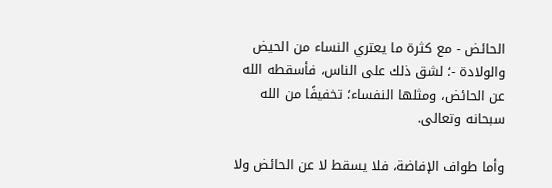الحائض - مع كثرة ما يعتري النساء من الحيض والولادة -؛ لشق ذلك على الناس، فأسقطه الله عن الحائض، ومثلها النفساء؛ تخفيفًا من الله سبحانه وتعالى.

وأما طواف الإفاضة، فلا يسقط لا عن الحائض ولا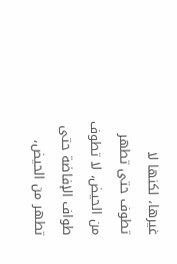غيرها، لكنها لا تطوف حتى تطهر من الحيض، لا تطوف طواف الإفاضة حتى تطهر من الحيض،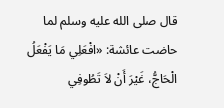قال صلى الله عليه وسلم لما حاضت عائشة: «افْعَلِي مَا يَفْعَلُ الْحَاجُّ، غَيْرَ أَنْ لاَ تَطُوفِي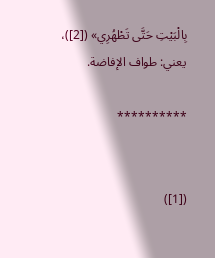بِالْبَيْتِ حَتَّى تَطْهُرِي» ([2])، يعني: طواف الإفاضة.

**********


([1])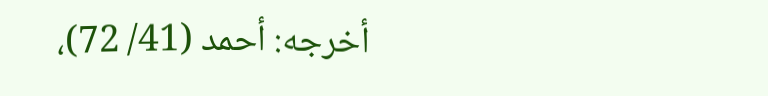أخرجه: أحمد (41/ 72)،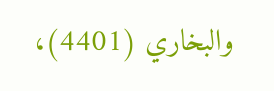والبخاري (4401)،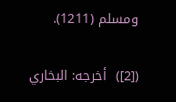ومسلم (1211).

([2])  أخرجه: البخاري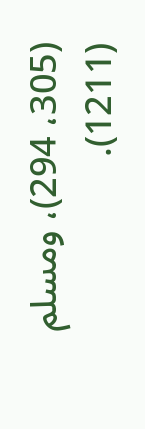(305، 294)، ومسلم (1211).